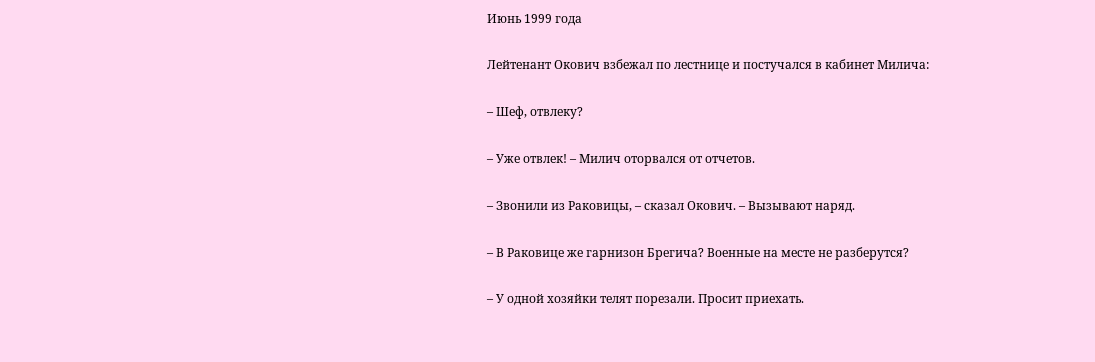Июнь 1999 года

Лейтенант Окович взбежал по лестнице и постучался в кабинет Милича:

– Шеф, отвлеку?

– Уже отвлек! – Милич оторвался от отчетов.

– Звонили из Раковицы, – сказал Окович. – Вызывают наряд.

– В Раковице же гарнизон Брегича? Военные на месте не разберутся?

– У одной хозяйки телят порезали. Просит приехать.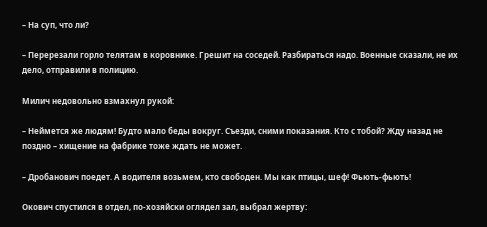– На суп, что ли?

– Перерезали горло телятам в коровнике. Грешит на соседей. Разбираться надо. Военные сказали, не их дело, отправили в полицию.

Милич недовольно взмахнул рукой:

– Неймется же людям! Будто мало беды вокруг. Съезди, сними показания. Кто с тобой? Жду назад не поздно – хищение на фабрике тоже ждать не может.

– Дробанович поедет. А водителя возьмем, кто свободен. Мы как птицы, шеф! Фьють-фьють!

Окович спустился в отдел, по-хозяйски оглядел зал, выбрал жертву: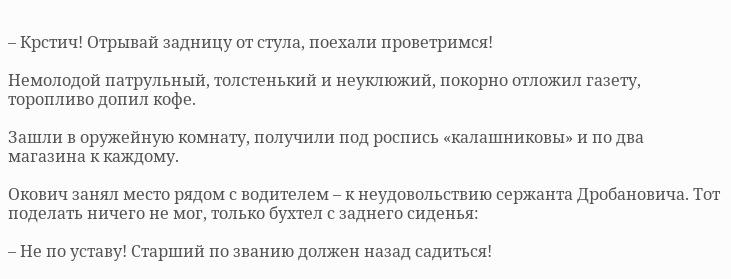– Крстич! Отрывай задницу от стула, поехали проветримся!

Немолодой патрульный, толстенький и неуклюжий, покорно отложил газету, торопливо допил кофе.

Зашли в оружейную комнату, получили под роспись «калашниковы» и по два магазина к каждому.

Окович занял место рядом с водителем – к неудовольствию сержанта Дробановича. Тот поделать ничего не мог, только бухтел с заднего сиденья:

– Не по уставу! Старший по званию должен назад садиться!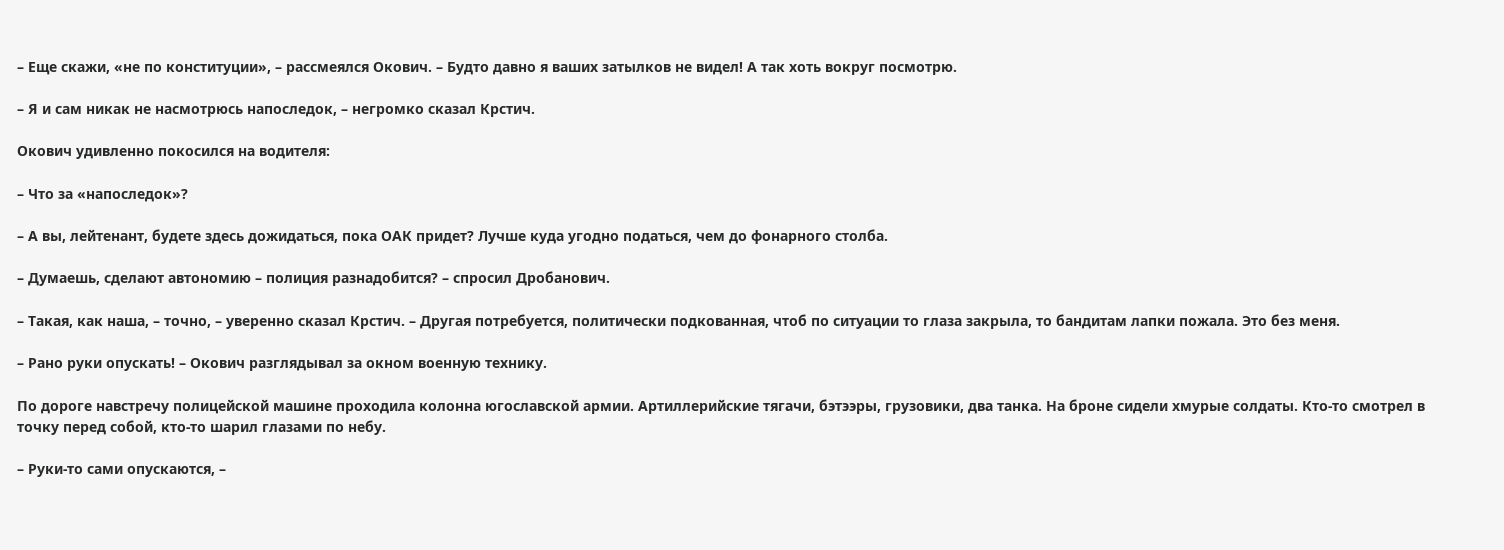– Еще скажи, «не по конституции», – рассмеялся Окович. – Будто давно я ваших затылков не видел! А так хоть вокруг посмотрю.

– Я и сам никак не насмотрюсь напоследок, – негромко сказал Крстич.

Окович удивленно покосился на водителя:

– Что за «напоследок»?

– А вы, лейтенант, будете здесь дожидаться, пока ОАК придет? Лучше куда угодно податься, чем до фонарного столба.

– Думаешь, сделают автономию – полиция разнадобится? – спросил Дробанович.

– Такая, как наша, – точно, – уверенно сказал Крстич. – Другая потребуется, политически подкованная, чтоб по ситуации то глаза закрыла, то бандитам лапки пожала. Это без меня.

– Рано руки опускать! – Окович разглядывал за окном военную технику.

По дороге навстречу полицейской машине проходила колонна югославской армии. Артиллерийские тягачи, бэтээры, грузовики, два танка. На броне сидели хмурые солдаты. Кто-то смотрел в точку перед собой, кто-то шарил глазами по небу.

– Руки-то сами опускаются, –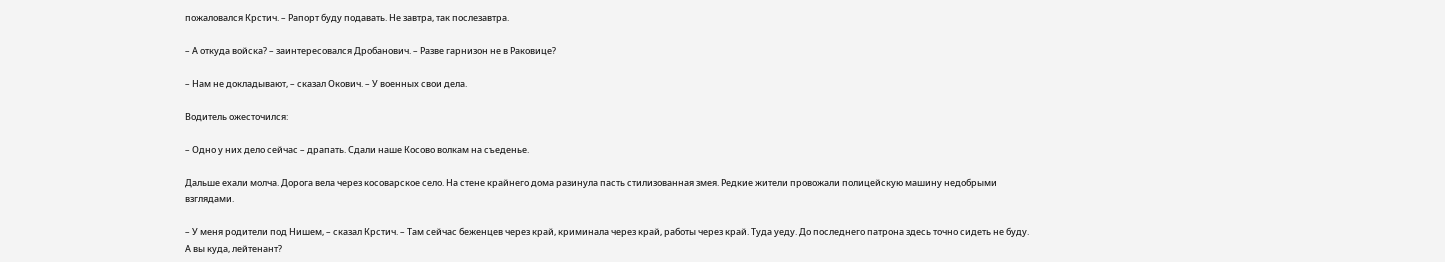пожаловался Крстич. – Рапорт буду подавать. Не завтра, так послезавтра.

– А откуда войска? – заинтересовался Дробанович. – Разве гарнизон не в Раковице?

– Нам не докладывают, – сказал Окович. – У военных свои дела.

Водитель ожесточился:

– Одно у них дело сейчас – драпать. Сдали наше Косово волкам на съеденье.

Дальше ехали молча. Дорога вела через косоварское село. На стене крайнего дома разинула пасть стилизованная змея. Редкие жители провожали полицейскую машину недобрыми взглядами.

– У меня родители под Нишем, – сказал Крстич. – Там сейчас беженцев через край, криминала через край, работы через край. Туда уеду. До последнего патрона здесь точно сидеть не буду. А вы куда, лейтенант?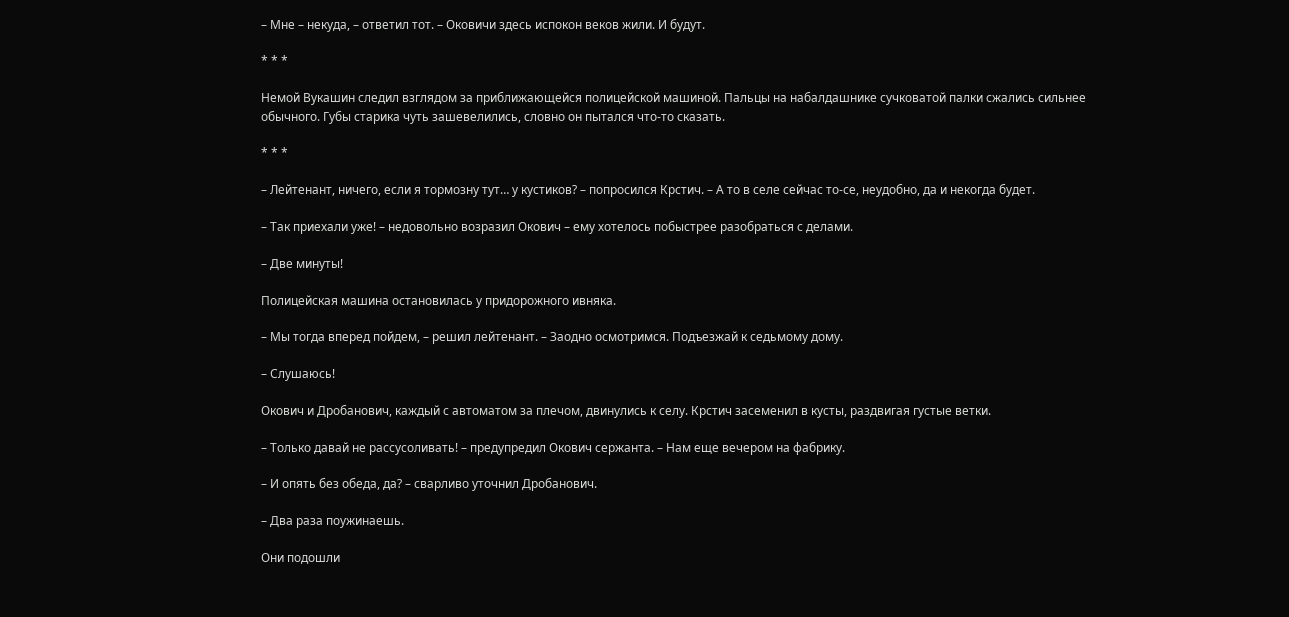– Мне – некуда, – ответил тот. – Оковичи здесь испокон веков жили. И будут.

* * *

Немой Вукашин следил взглядом за приближающейся полицейской машиной. Пальцы на набалдашнике сучковатой палки сжались сильнее обычного. Губы старика чуть зашевелились, словно он пытался что-то сказать.

* * *

– Лейтенант, ничего, если я тормозну тут… у кустиков? – попросился Крстич. – А то в селе сейчас то-се, неудобно, да и некогда будет.

– Так приехали уже! – недовольно возразил Окович – ему хотелось побыстрее разобраться с делами.

– Две минуты!

Полицейская машина остановилась у придорожного ивняка.

– Мы тогда вперед пойдем, – решил лейтенант. – Заодно осмотримся. Подъезжай к седьмому дому.

– Слушаюсь!

Окович и Дробанович, каждый с автоматом за плечом, двинулись к селу. Крстич засеменил в кусты, раздвигая густые ветки.

– Только давай не рассусоливать! – предупредил Окович сержанта. – Нам еще вечером на фабрику.

– И опять без обеда, да? – сварливо уточнил Дробанович.

– Два раза поужинаешь.

Они подошли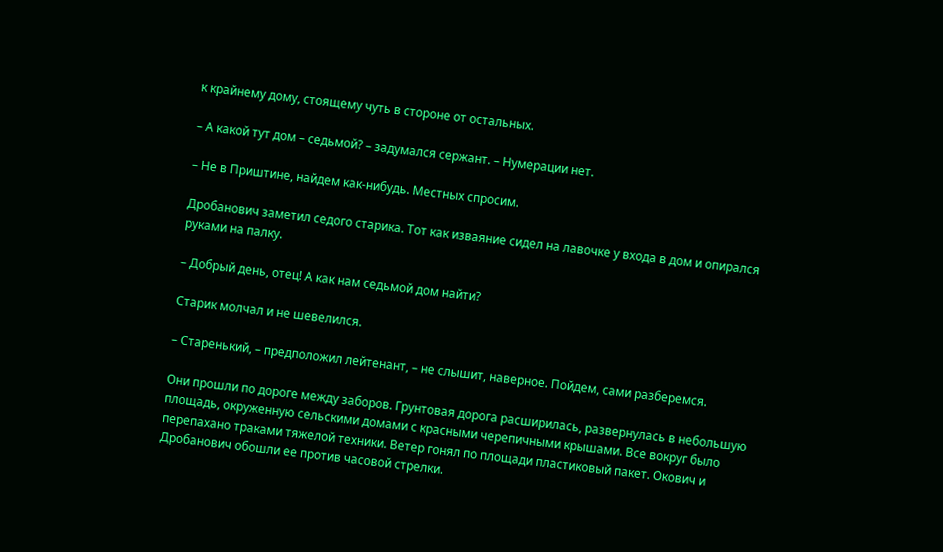к крайнему дому, стоящему чуть в стороне от остальных.

– А какой тут дом – седьмой? – задумался сержант. – Нумерации нет.

– Не в Приштине, найдем как-нибудь. Местных спросим.

Дробанович заметил седого старика. Тот как изваяние сидел на лавочке у входа в дом и опирался руками на палку.

– Добрый день, отец! А как нам седьмой дом найти?

Старик молчал и не шевелился.

– Старенький, – предположил лейтенант, – не слышит, наверное. Пойдем, сами разберемся.

Они прошли по дороге между заборов. Грунтовая дорога расширилась, развернулась в небольшую площадь, окруженную сельскими домами с красными черепичными крышами. Все вокруг было перепахано траками тяжелой техники. Ветер гонял по площади пластиковый пакет. Окович и Дробанович обошли ее против часовой стрелки.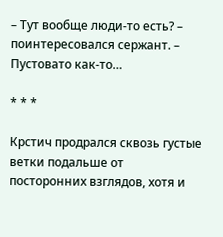– Тут вообще люди-то есть? – поинтересовался сержант. – Пустовато как-то…

* * *

Крстич продрался сквозь густые ветки подальше от посторонних взглядов, хотя и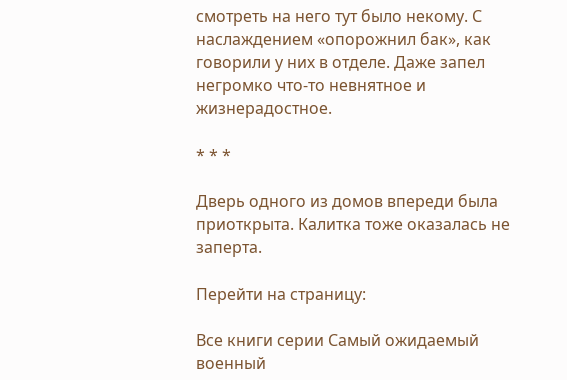смотреть на него тут было некому. С наслаждением «опорожнил бак», как говорили у них в отделе. Даже запел негромко что-то невнятное и жизнерадостное.

* * *

Дверь одного из домов впереди была приоткрыта. Калитка тоже оказалась не заперта.

Перейти на страницу:

Все книги серии Самый ожидаемый военный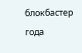блокбастер года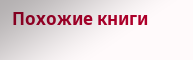Похожие книги